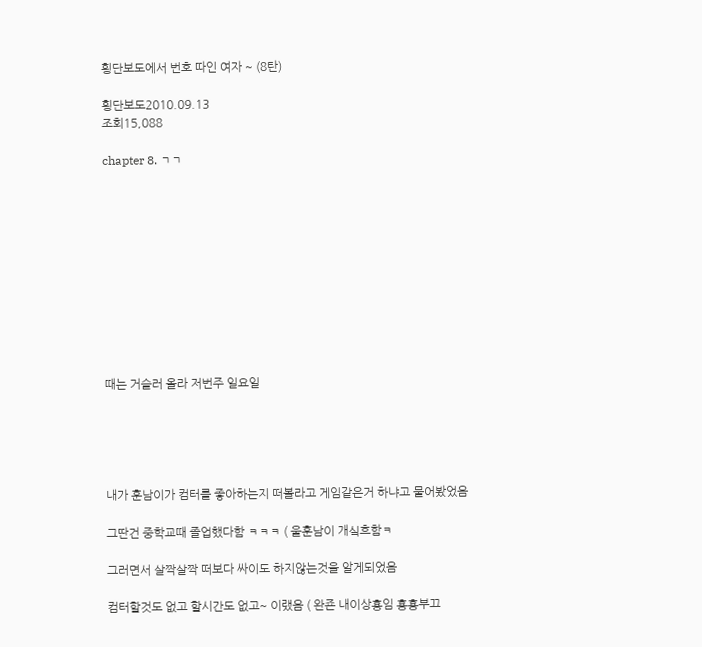횡단보도에서 번호 따인 여자 ~ (8탄)

횡단보도2010.09.13
조회15,088

chapter 8. ㄱㄱ











때는 거슬러 올라 저번주 일요일





내가 훈남이가 컴터를 좋아하는지 떠볼라고 게임같은거 하냐고 물어봤었음

그딴건 중학교때 졸업했다함 ㅋㅋㅋ ( 울훈남이 개싴흐함ㅋ

그러면서 살짝살짝 떠보다 싸이도 하지않는것을 알게되었음

컴터할것도 없고 할시간도 없고~ 이랬음 ( 완죤 내이상횽임 횽횽부끄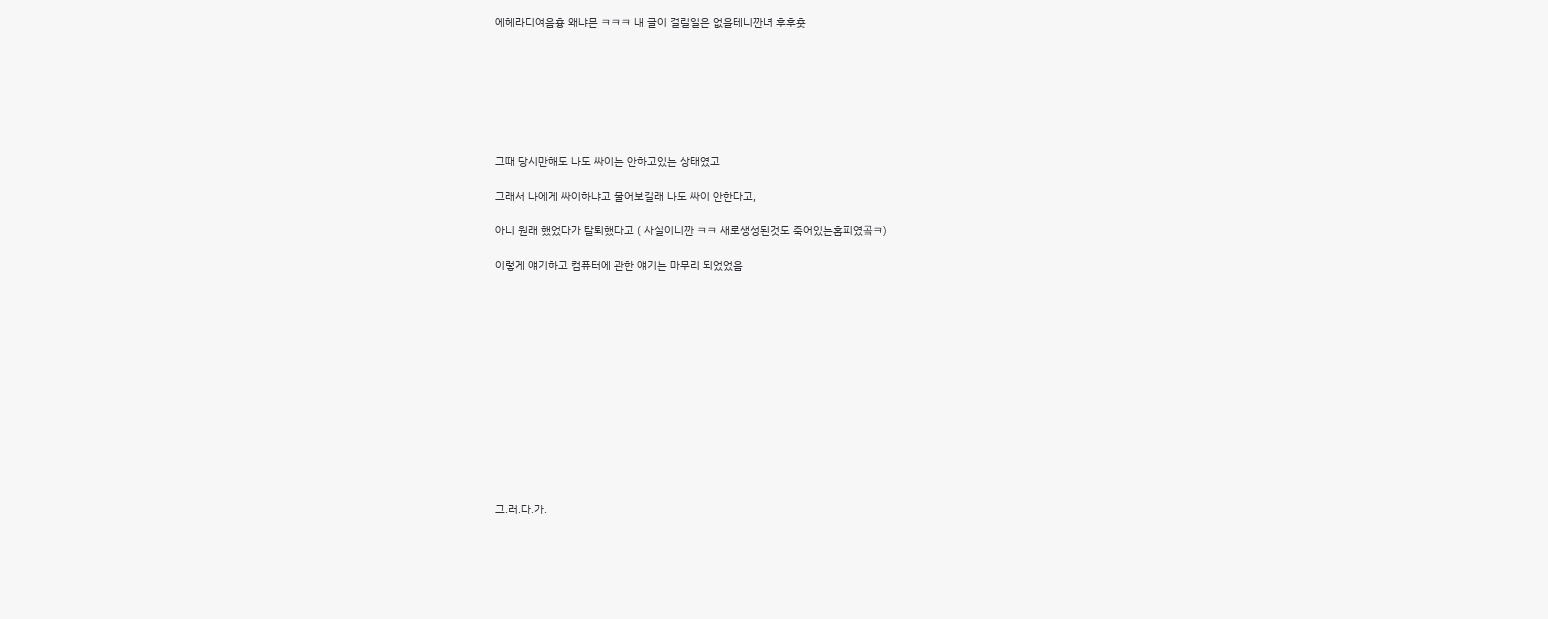에헤라디여음흉 왜냐믄 ㅋㅋㅋ 내 글이 걸릴일은 없을테니깐녀 후후훗







그때 당시만해도 나도 싸이는 안하고있는 상태였고

그래서 나에게 싸이하냐고 물어보길래 나도 싸이 안한다고,

아니 원래 했었다가 탈퇴했다고 ( 사실이니깐 ㅋㅋ 새로생성된것도 죽어있는홈피였곸ㅋ)

이렇게 얘기하고 컴퓨터에 관한 얘기는 마무리 되었었음













그.러.다.가.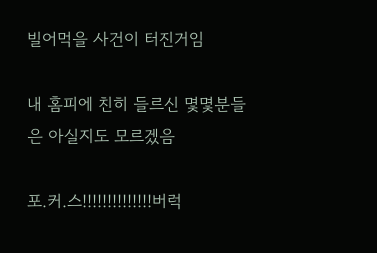빌어먹을 사건이 터진거임

내 홈피에 친히 들르신 몇몇분들은 아실지도 모르겠음

포.커.스!!!!!!!!!!!!!!버럭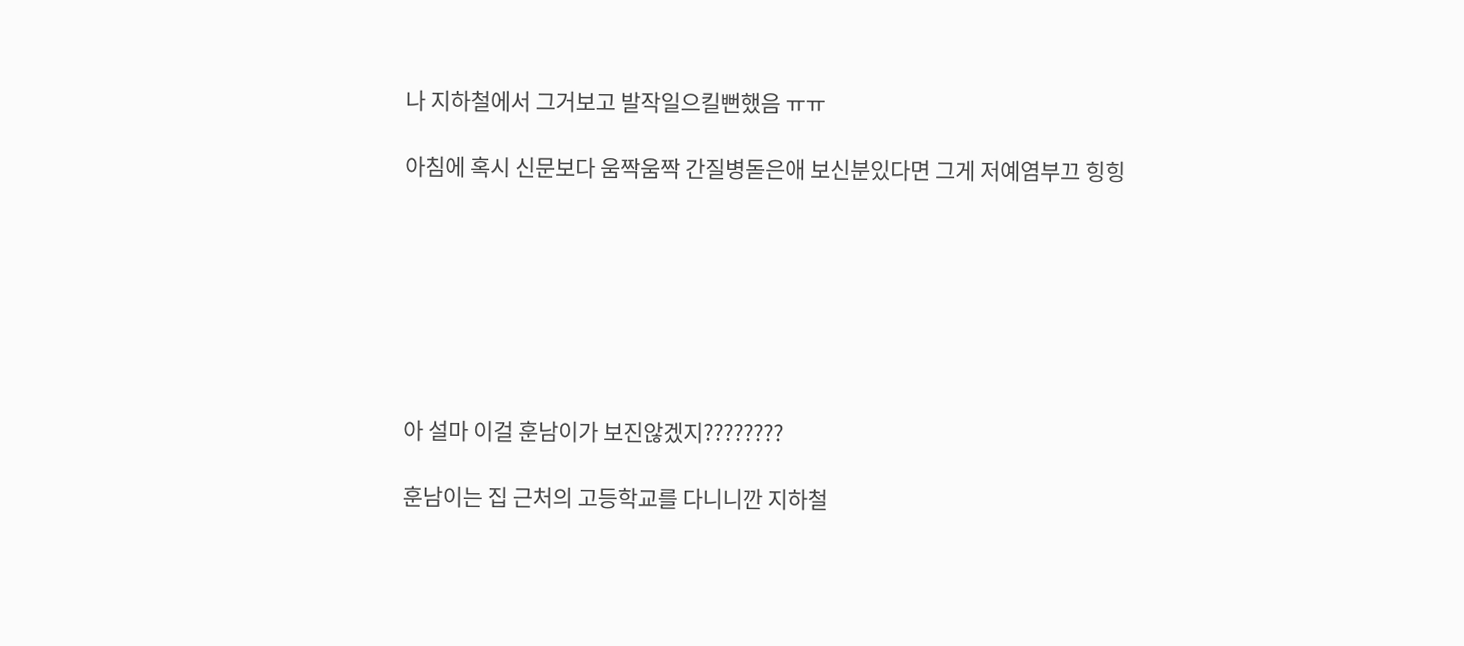나 지하철에서 그거보고 발작일으킬뻔했음 ㅠㅠ

아침에 혹시 신문보다 움짝움짝 간질병돋은애 보신분있다면 그게 저예염부끄 힝힝







아 설마 이걸 훈남이가 보진않겠지????????

훈남이는 집 근처의 고등학교를 다니니깐 지하철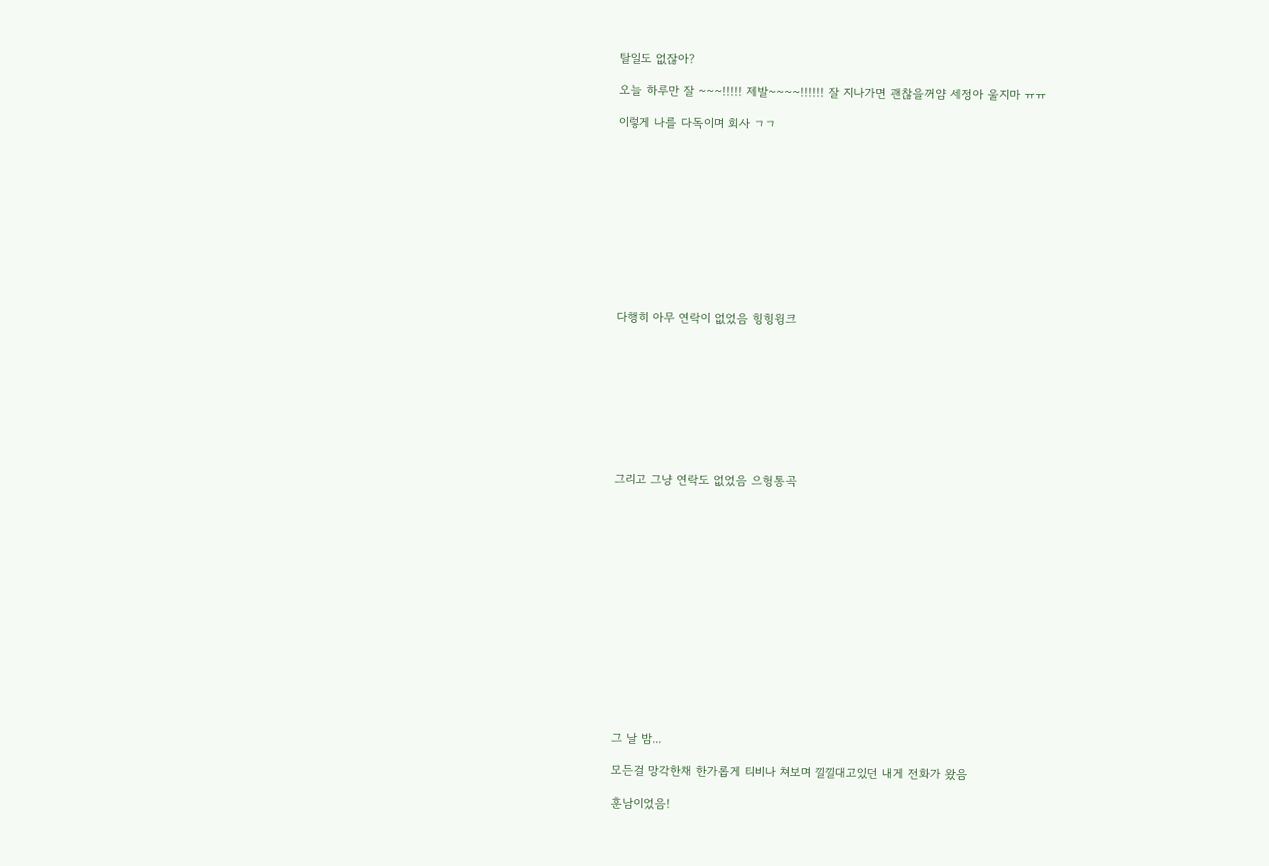탈일도 없잖아?

오늘 하루만 잘 ~~~!!!!! 제발~~~~!!!!!! 잘 지나가면 괜찮을꺼얌 세정아 울지마 ㅠㅠ

이렇게 나를 다독이며 회사 ㄱㄱ











다행히 아무 연락이 없었음 힝힝윙크









그리고 그냥 연락도 없었음 으헝통곡















그 날 밤...

모든걸 망각한채 한가롭게 티비나 쳐보며 낄낄대고있던 내게 전화가 왔음

훈남이었음!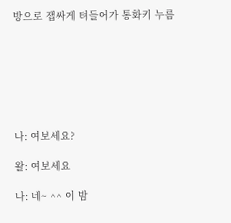방으로 잽싸게 텨들어가 통화키 누름







나: 여보세요?

왈: 여보세요

나: 네~ ^^ 이 밤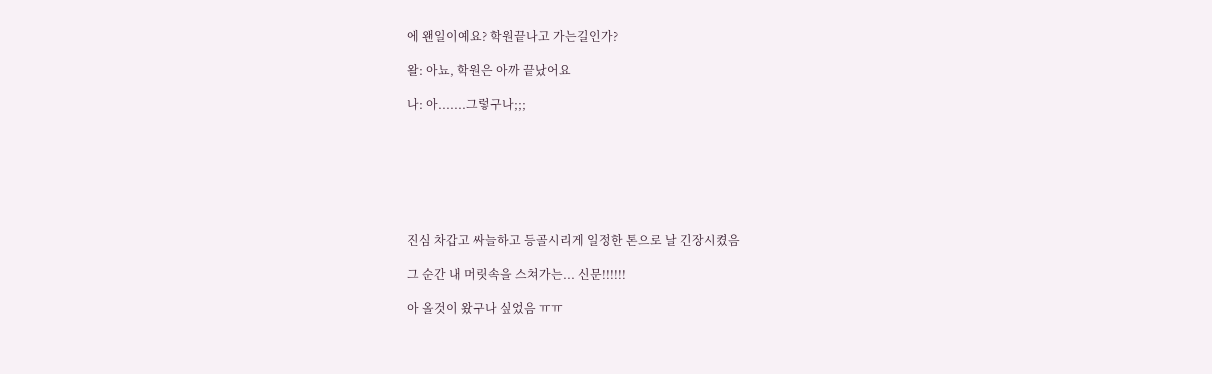에 왠일이예요? 학원끝나고 가는길인가?

왈: 아뇨, 학원은 아까 끝났어요

나: 아.......그렇구나;;;







진심 차갑고 싸늘하고 등골시리게 일정한 톤으로 날 긴장시켰음

그 순간 내 머릿속을 스쳐가는... 신문!!!!!!

아 올것이 왔구나 싶었음 ㅠㅠ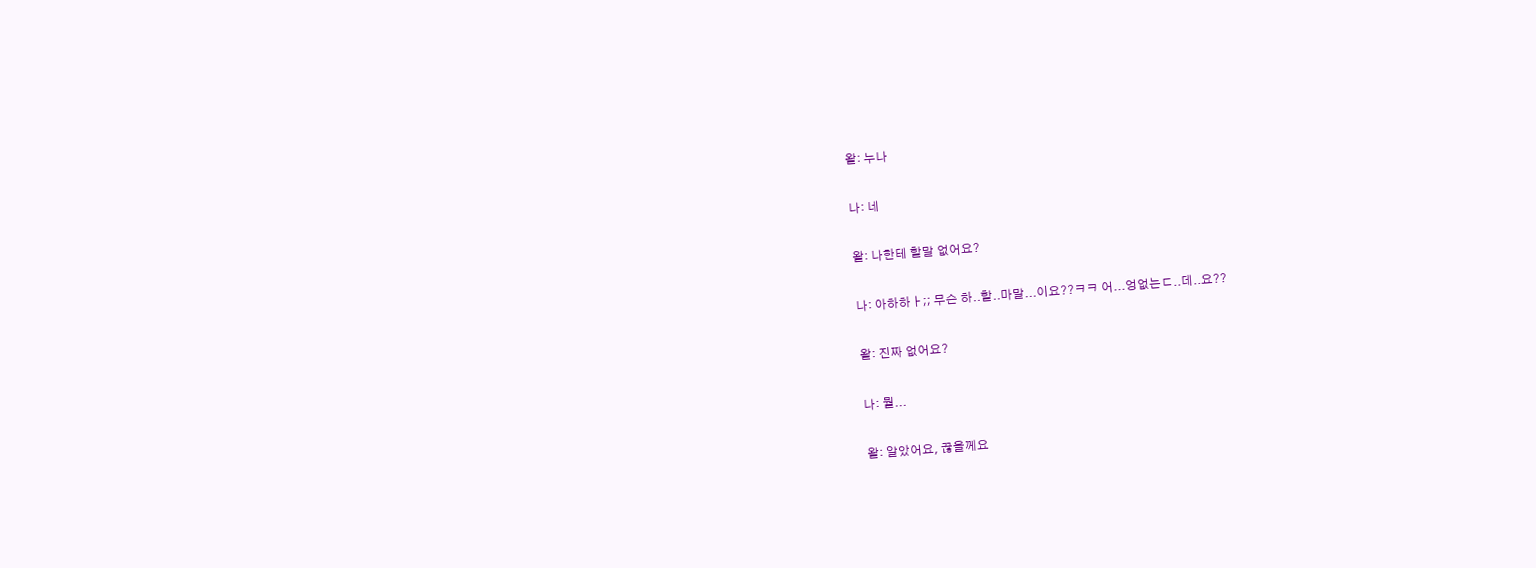왈: 누나

나: 네

왈: 나한테 할말 없어요?

나: 아하하ㅏ;; 무슨 하..할..마말...이요??ㅋㅋ 어...엉없는ㄷ..데..요??

왈: 진짜 없어요?

나: 뭘...

왈: 알았어요, 끊을께요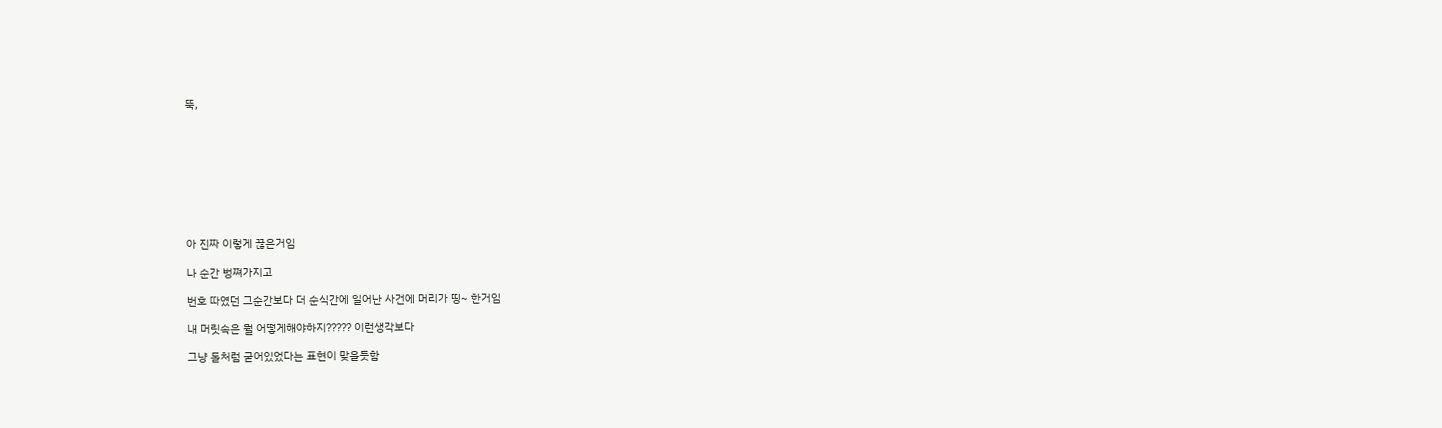뚝,









아 진짜 이렇게 끊은거임

나 순간 벙쪄가지고

번호 따였던 그순간보다 더 순식간에 일어난 사건에 머리가 띵~ 한거임

내 머릿속은 뭘 어떻게해야하지????? 이런생각보다

그냥 돌처럼 굳어있었다는 표현이 맞을듯함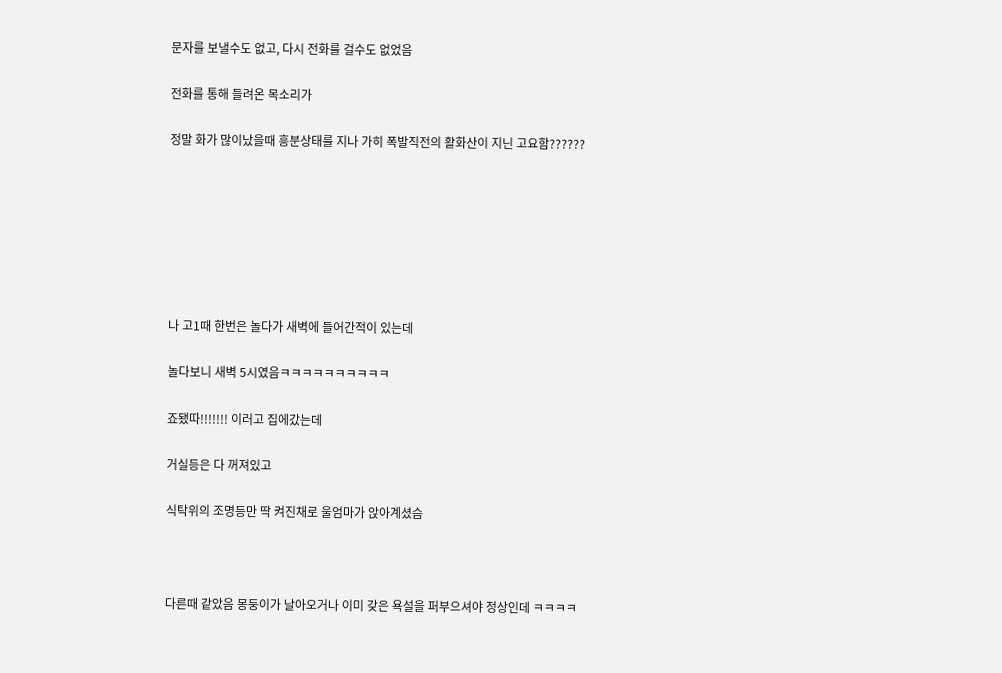문자를 보낼수도 없고, 다시 전화를 걸수도 없었음

전화를 통해 들려온 목소리가

정말 화가 많이났을때 흥분상태를 지나 가히 폭발직전의 활화산이 지닌 고요함??????







나 고1때 한번은 놀다가 새벽에 들어간적이 있는데

놀다보니 새벽 5시였음ㅋㅋㅋㅋㅋㅋㅋㅋㅋㅋ

죠됐따!!!!!!! 이러고 집에갔는데

거실등은 다 꺼져있고

식탁위의 조명등만 딱 켜진채로 울엄마가 앉아계셨슴



다른때 같았음 몽둥이가 날아오거나 이미 갖은 욕설을 퍼부으셔야 정상인데 ㅋㅋㅋㅋ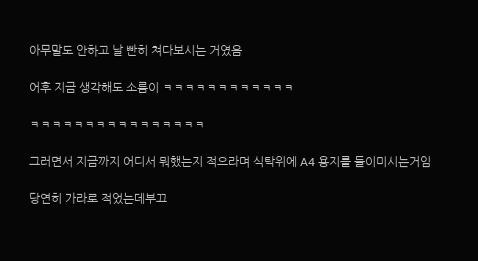아무말도 안하고 날 빤히 쳐다보시는 거였음

어후 지금 생각해도 소름이 ㅋㅋㅋㅋㅋㅋㅋㅋㅋㅋㅋㅋ

ㅋㅋㅋㅋㅋㅋㅋㅋㅋㅋㅋㅋㅋㅋㅋㅋ

그러면서 지금까지 어디서 뭐했는지 적으라며 식탁위에 A4 용지를 들이미시는거임

당연히 가라로 적었는데부끄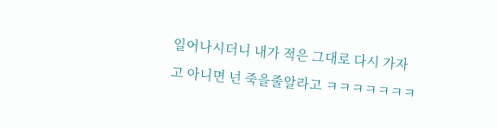일어나시더니 내가 적은 그대로 다시 가자고 아니면 넌 죽을줄알라고 ㅋㅋㅋㅋㅋㅋㅋ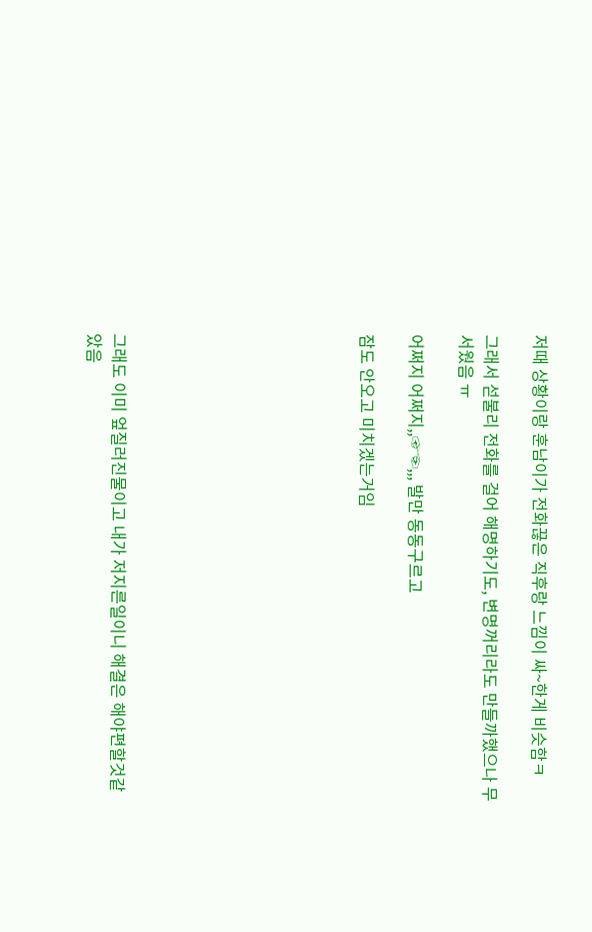저때 상황이랑 훈남이가 전화끊은 직후랑 느낌이 싸~한게 비슷함ㅋ

그래서 섣불리 전화를 걸어 해명하기도, 변명꺼리라도 만들까했으나 무서웠음 ㅠ

어쩌지 어쩌지,,☞☜,,, 발만 동동구르고

잠도 안오고 미치겠는거임









그래도 이미 엎질러진물이고 내가 저지른일이니 해결은 해야편할것같았음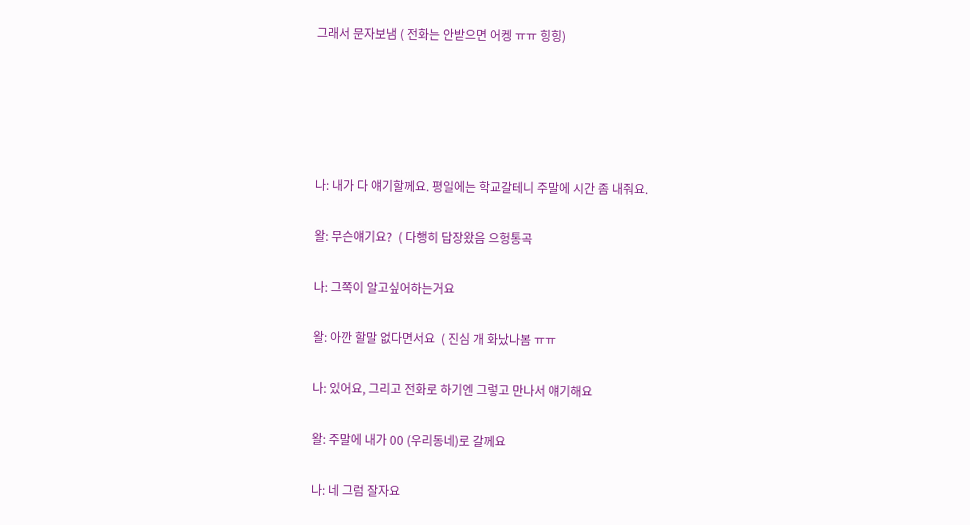그래서 문자보냄 ( 전화는 안받으면 어켕 ㅠㅠ 힝힝)





나: 내가 다 얘기할께요. 평일에는 학교갈테니 주말에 시간 좀 내줘요.

왈: 무슨얘기요?  ( 다행히 답장왔음 으헝통곡

나: 그쪽이 알고싶어하는거요

왈: 아깐 할말 없다면서요  ( 진심 개 화났나봄 ㅠㅠ

나: 있어요, 그리고 전화로 하기엔 그렇고 만나서 얘기해요

왈: 주말에 내가 00 (우리동네)로 갈께요

나: 네 그럼 잘자요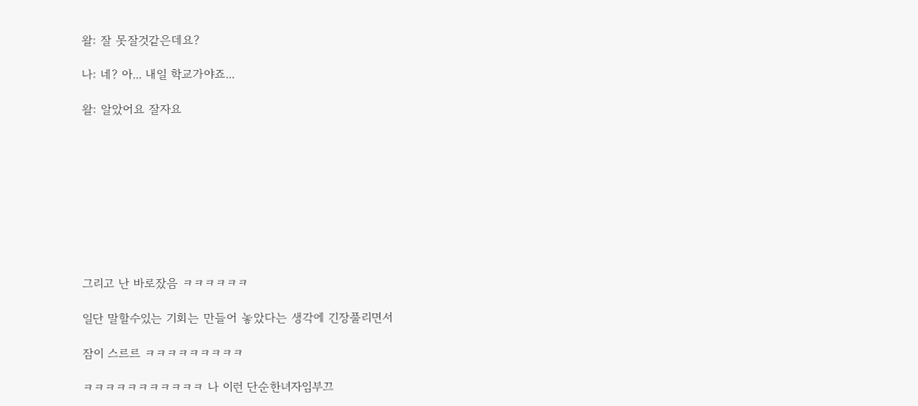왈: 잘 못잘것같은데요?

나: 네? 아... 내일 학교가야죠...

왈: 알았어요 잘자요









그리고 난 바로잤음 ㅋㅋㅋㅋㅋㅋ

일단 말할수있는 기회는 만들어 놓았다는 생각에 긴장풀리면서

잠이 스르르 ㅋㅋㅋㅋㅋㅋㅋㅋㅋ

ㅋㅋㅋㅋㅋㅋㅋㅋㅋㅋㅋ 나 이런 단순한녀자임부끄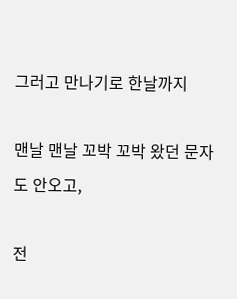그러고 만나기로 한날까지

맨날 맨날 꼬박 꼬박 왔던 문자도 안오고,

전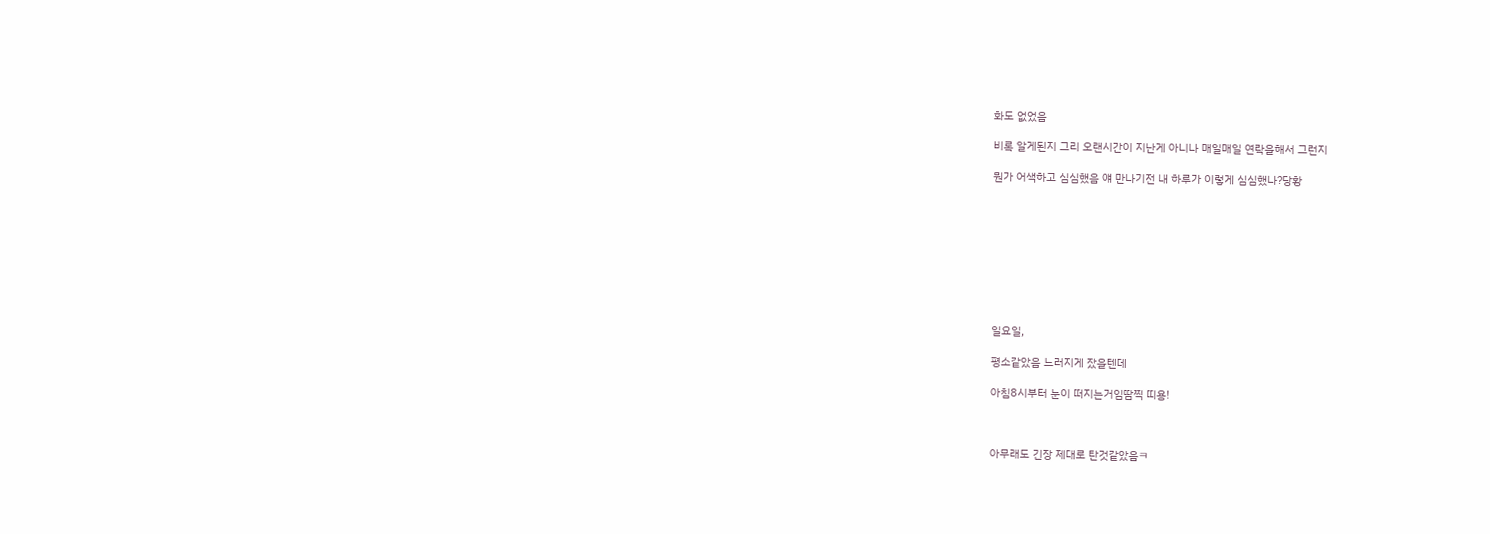화도 없었음

비록 알게된지 그리 오랜시간이 지난게 아니나 매일매일 연락을해서 그런지

뭔가 어색하고 심심했음 얘 만나기전 내 하루가 이렇게 심심했나?당황









일요일,

평소같았음 느러지게 잤을텐데

아침8시부터 눈이 떠지는거임땀찍 띠용!



아무래도 긴장 제대로 탄것같았음ㅋ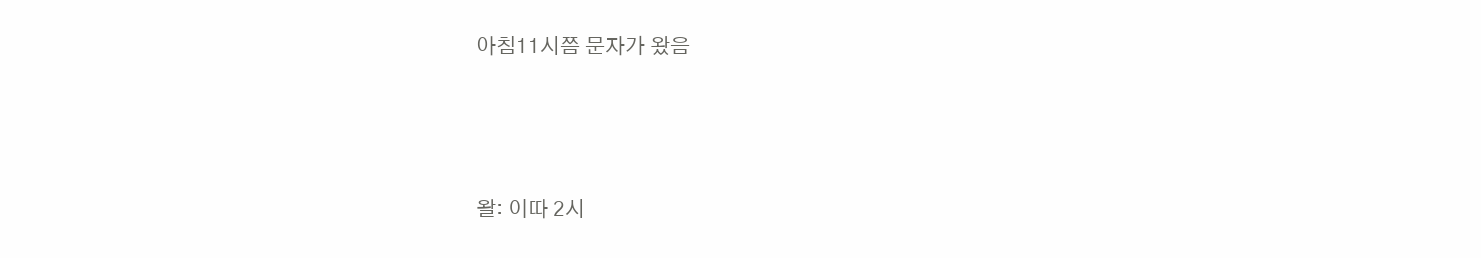아침11시쯤 문자가 왔음





왈: 이따 2시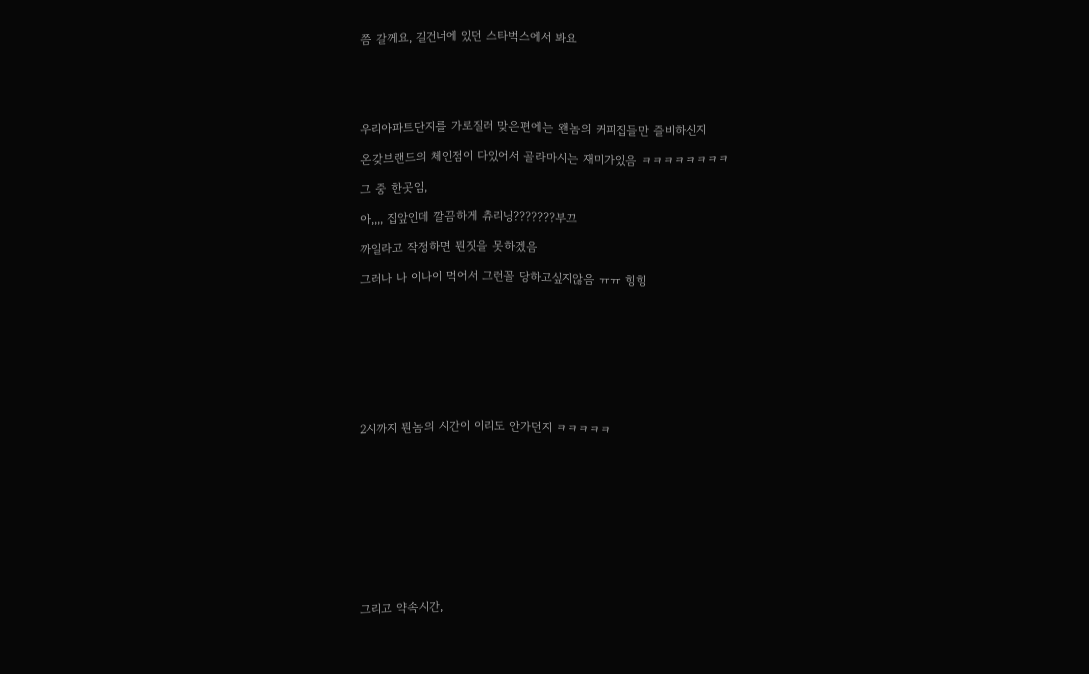쯤 갈께요, 길건너에 있던 스타벅스에서 봐요





우리아파트단지를 가로질러 맞은편에는 왠놈의 커피집들만 즐비하신지

온갖브랜드의 체인점이 다있어서 골라마시는 재미가있음 ㅋㅋㅋㅋㅋㅋㅋㅋ

그 중 한곳임,

아,,,, 집앞인데 깔끔하게 츄리닝???????부끄

까일라고 작정하면 뭔짓을 못하겠음

그러나 나 이나이 먹어서 그런꼴 당하고싶지않음 ㅠㅠ 힝힝









2시까지 뭔놈의 시간이 이리도 안가던지 ㅋㅋㅋㅋㅋ











그리고 약속시간,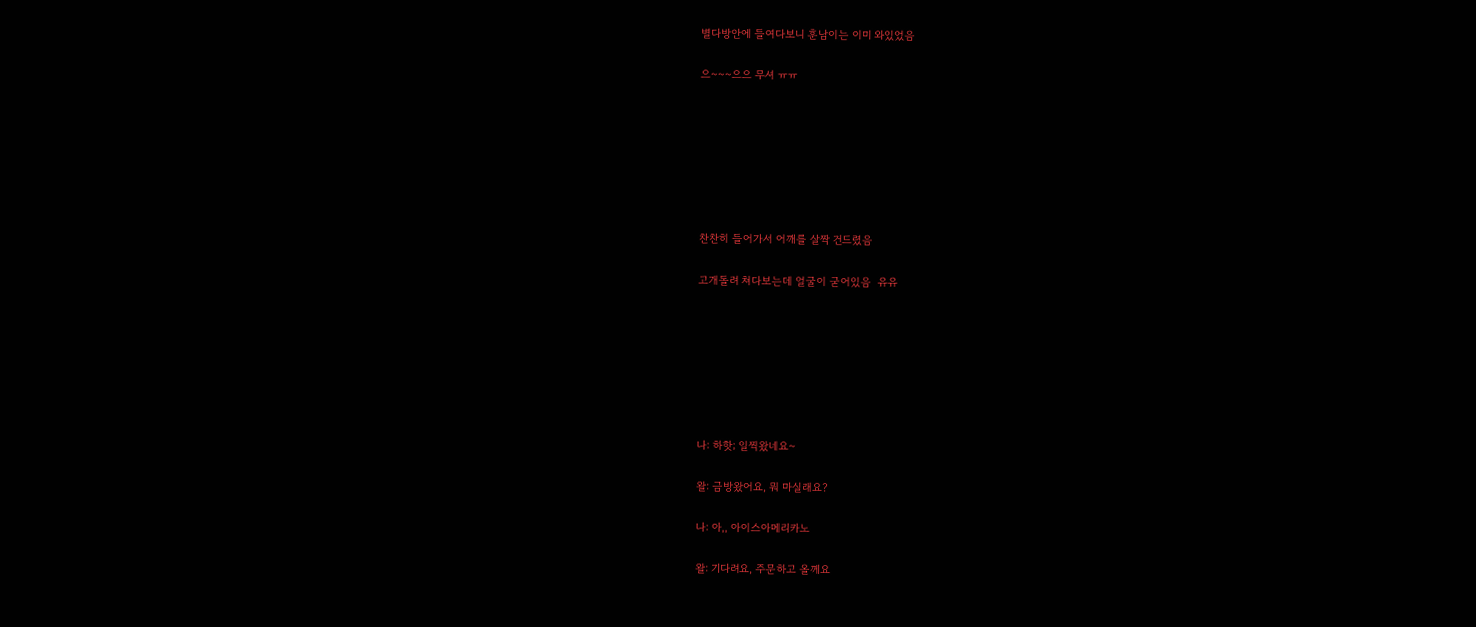별다방안에 들여다보니 훈남이는 이미 와있었음

으~~~으으 무셔 ㅠㅠ







찬찬히 들어가서 어깨를 살짝 건드렸음

고개돌려 쳐다보는데 얼굴이 굳어있음  유유







나: 하핫; 일찍왔네요~

왈: 금방왔어요, 뭐 마실래요?

나: 아,, 아이스아메리카노

왈: 기다려요, 주문하고 올께요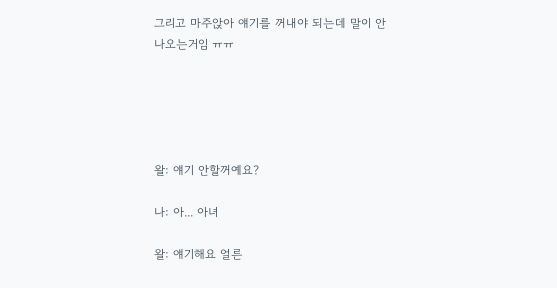그리고 마주앉아 얘기를 꺼내야 되는데 말이 안나오는거임 ㅠㅠ





왈: 얘기 안할꺼예요?

나: 아... 아녀

왈: 얘기해요 얼른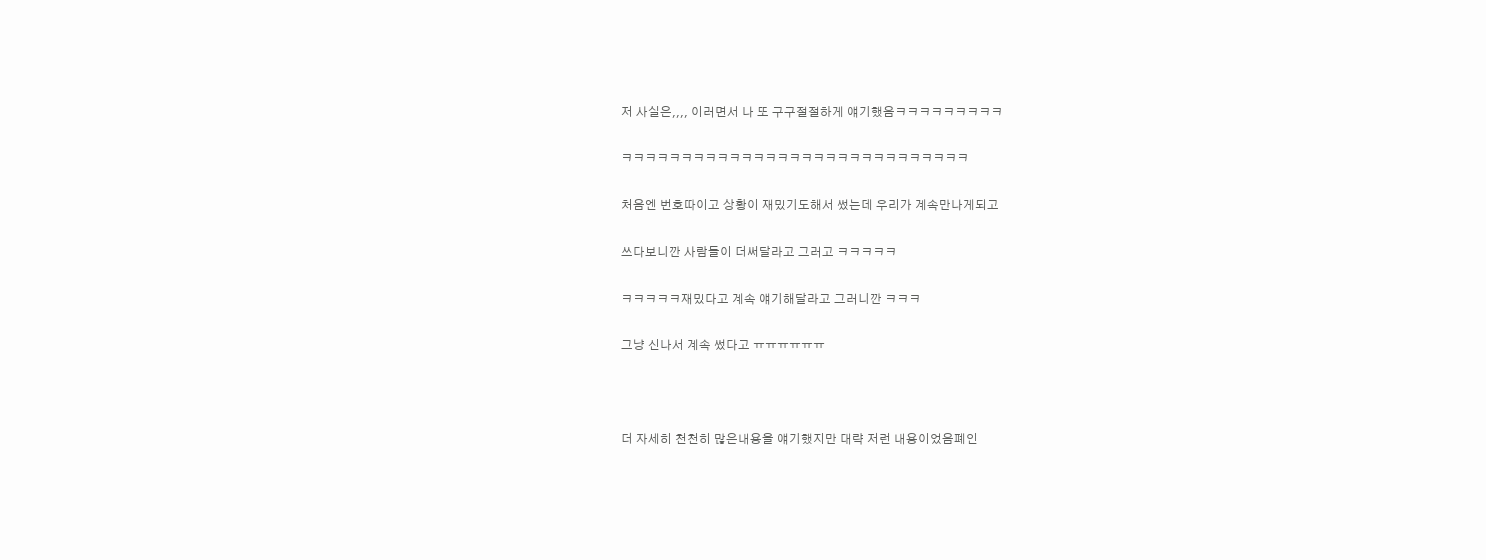저 사실은,,,, 이러면서 나 또 구구절절하게 얘기했음ㅋㅋㅋㅋㅋㅋㅋㅋㅋ

ㅋㅋㅋㅋㅋㅋㅋㅋㅋㅋㅋㅋㅋㅋㅋㅋㅋㅋㅋㅋㅋㅋㅋㅋㅋㅋㅋㅋㅋ

처음엔 번호따이고 상황이 재밌기도해서 썼는데 우리가 계속만나게되고

쓰다보니깐 사람들이 더써달라고 그러고 ㅋㅋㅋㅋㅋ

ㅋㅋㅋㅋㅋ재밌다고 계속 얘기해달라고 그러니깐 ㅋㅋㅋ

그냥 신나서 계속 썼다고 ㅠㅠㅠㅠㅠㅠ



더 자세히 천천히 많은내용을 얘기했지만 대략 저런 내용이었음폐인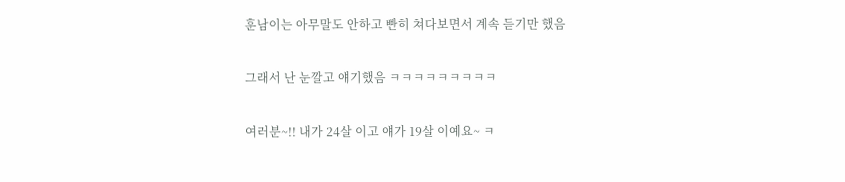훈남이는 아무말도 안하고 빤히 쳐다보면서 계속 듣기만 했음

그래서 난 눈깔고 얘기했음 ㅋㅋㅋㅋㅋㅋㅋㅋㅋ

여러분~!! 내가 24살 이고 얘가 19살 이예요~ ㅋ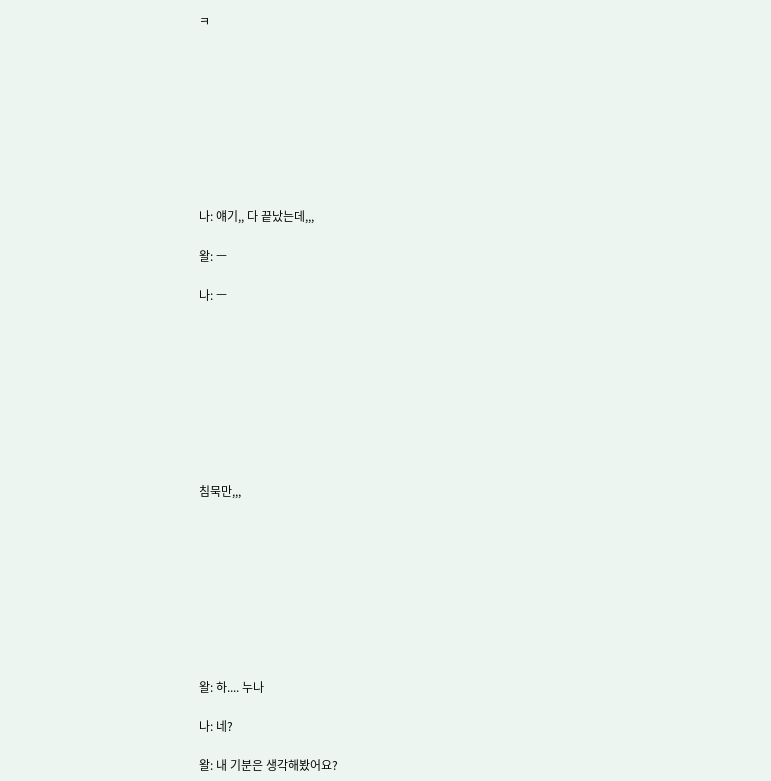ㅋ









나: 얘기,, 다 끝났는데,,,

왈: ㅡ

나: ㅡ









침묵만,,,









왈: 하.... 누나

나: 네?

왈: 내 기분은 생각해봤어요?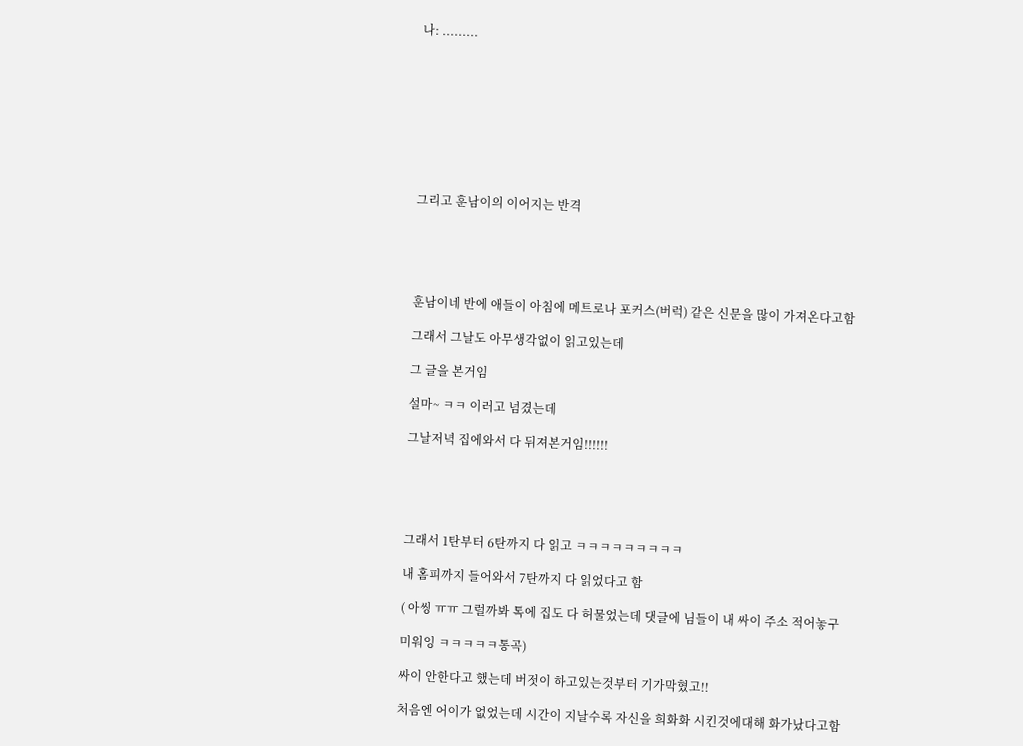나: .........









그리고 훈남이의 이어지는 반격





훈남이네 반에 애들이 아침에 메트로나 포커스(버럭) 같은 신문을 많이 가져온다고함

그래서 그날도 아무생각없이 읽고있는데

그 글을 본거임

설마~ ㅋㅋ 이러고 넘겼는데

그날저녁 집에와서 다 뒤져본거임!!!!!!





그래서 1탄부터 6탄까지 다 읽고 ㅋㅋㅋㅋㅋㅋㅋㅋㅋ

내 홈피까지 들어와서 7탄까지 다 읽었다고 함

( 아씽 ㅠㅠ 그럴까봐 톡에 집도 다 허물었는데 댓글에 님들이 내 싸이 주소 적어놓구

미워잉 ㅋㅋㅋㅋㅋ통곡)

싸이 안한다고 했는데 버젓이 하고있는것부터 기가막혔고!!

처음엔 어이가 없었는데 시간이 지날수록 자신을 희화화 시킨것에대해 화가났다고함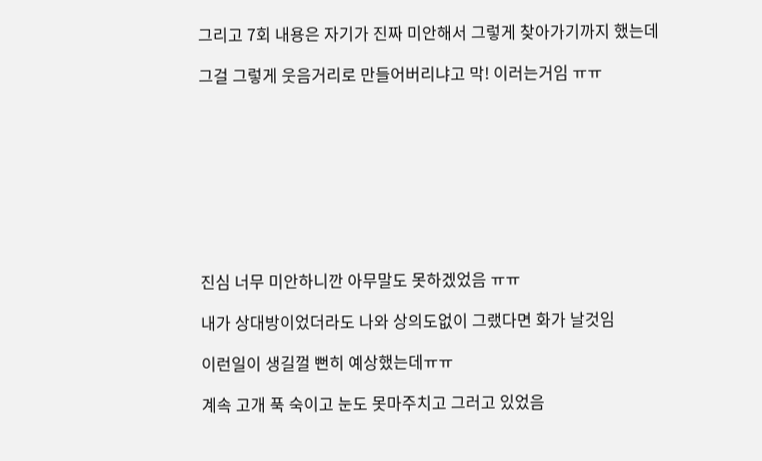그리고 7회 내용은 자기가 진짜 미안해서 그렇게 찾아가기까지 했는데

그걸 그렇게 웃음거리로 만들어버리냐고 막! 이러는거임 ㅠㅠ









진심 너무 미안하니깐 아무말도 못하겠었음 ㅠㅠ

내가 상대방이었더라도 나와 상의도없이 그랬다면 화가 날것임

이런일이 생길껄 뻔히 예상했는데ㅠㅠ

계속 고개 푹 숙이고 눈도 못마주치고 그러고 있었음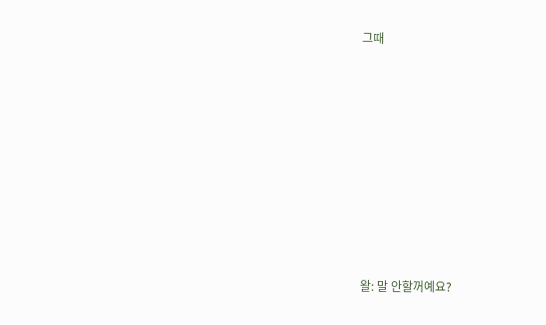그때









왈: 말 안할꺼예요?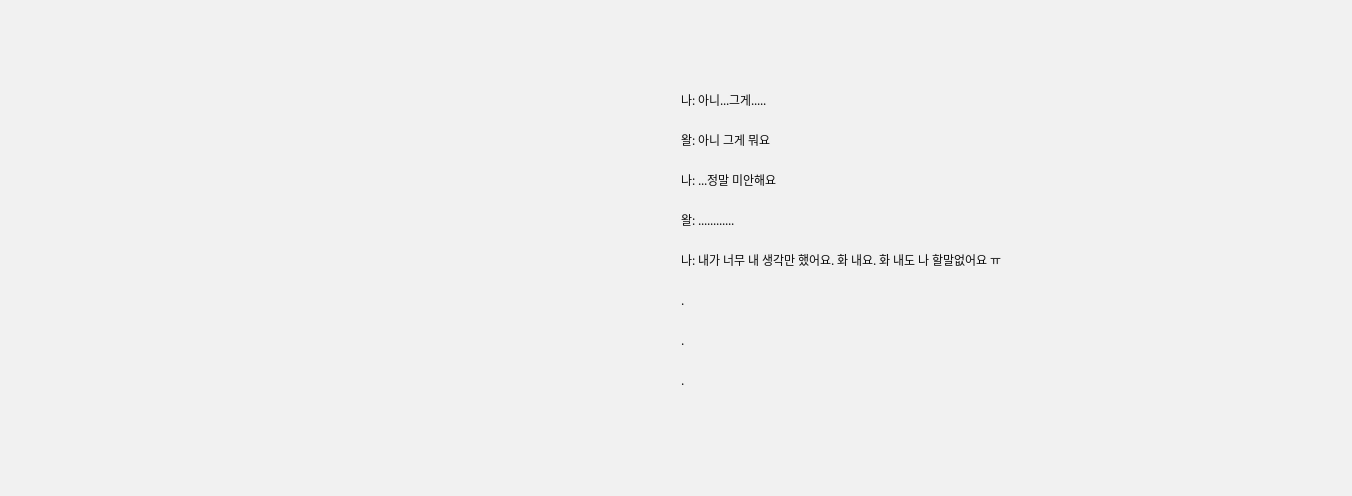나: 아니...그게.....

왈: 아니 그게 뭐요

나: ...정말 미안해요

왈: ............

나: 내가 너무 내 생각만 했어요. 화 내요. 화 내도 나 할말없어요 ㅠ

.

.

.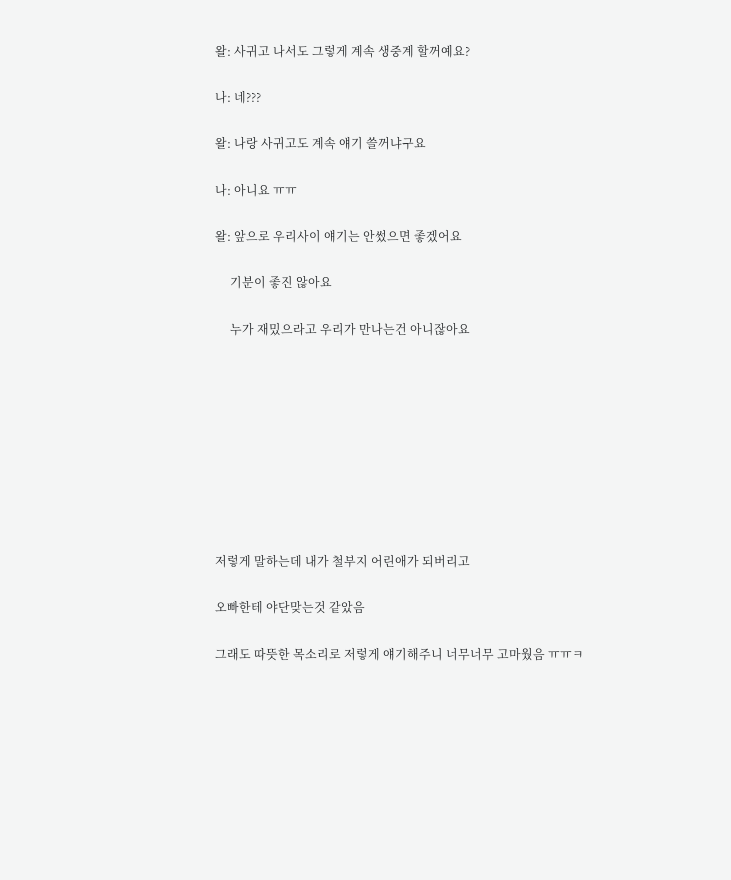왈: 사귀고 나서도 그렇게 계속 생중계 할꺼예요?

나: 네???

왈: 나랑 사귀고도 계속 얘기 쓸꺼냐구요

나: 아니요 ㅠㅠ

왈: 앞으로 우리사이 얘기는 안썼으면 좋겠어요

     기분이 좋진 않아요

     누가 재밌으라고 우리가 만나는건 아니잖아요









저렇게 말하는데 내가 철부지 어린애가 되버리고

오빠한테 야단맞는것 같았음

그래도 따뜻한 목소리로 저렇게 얘기해주니 너무너무 고마웠음 ㅠㅠㅋ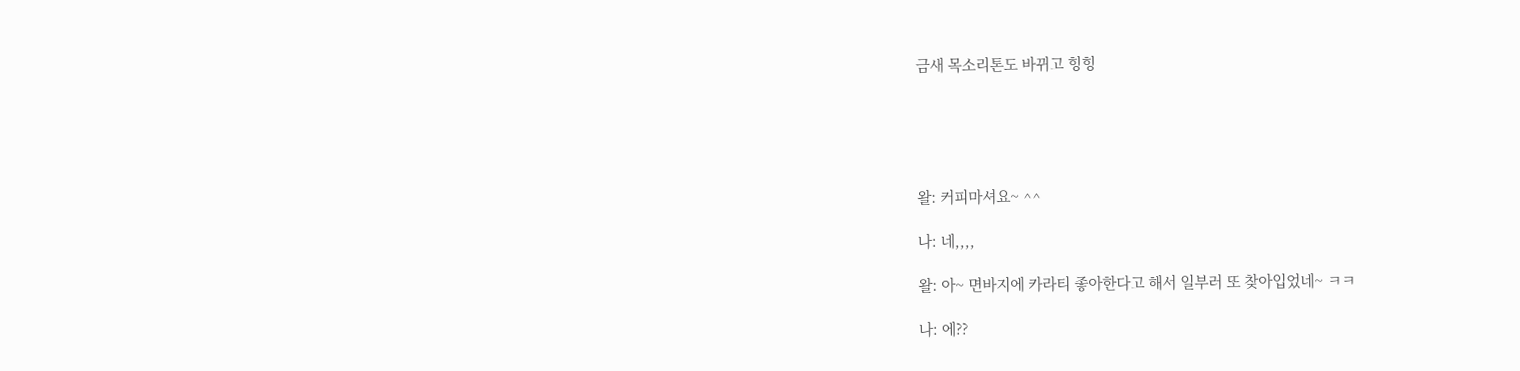금새 목소리톤도 바뀌고 힝힝





왈: 커피마셔요~ ^^

나: 네,,,,

왈: 아~ 면바지에 카라티 좋아한다고 해서 일부러 또 찾아입었네~ ㅋㅋ

나: 에??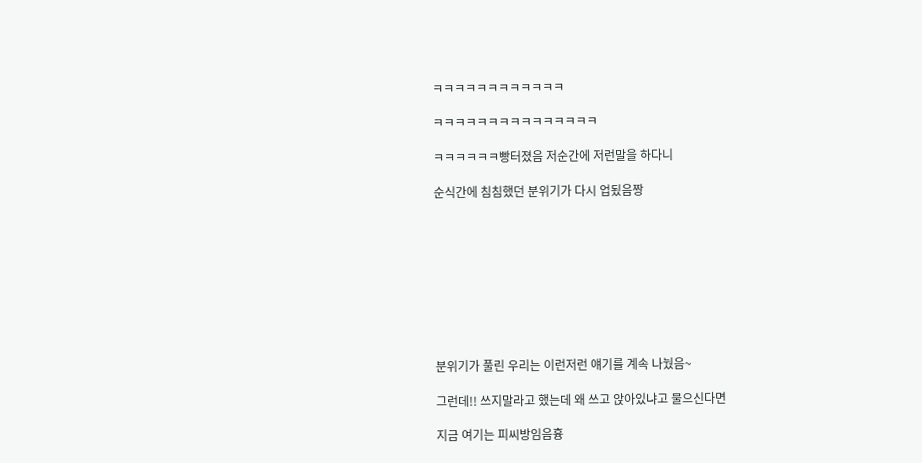ㅋㅋㅋㅋㅋㅋㅋㅋㅋㅋㅋㅋ

ㅋㅋㅋㅋㅋㅋㅋㅋㅋㅋㅋㅋㅋㅋㅋ

ㅋㅋㅋㅋㅋㅋ빵터졌음 저순간에 저런말을 하다니

순식간에 침침했던 분위기가 다시 업됬음짱









분위기가 풀린 우리는 이런저런 얘기를 계속 나눴음~

그런데!! 쓰지말라고 했는데 왜 쓰고 앉아있냐고 물으신다면

지금 여기는 피씨방임음흉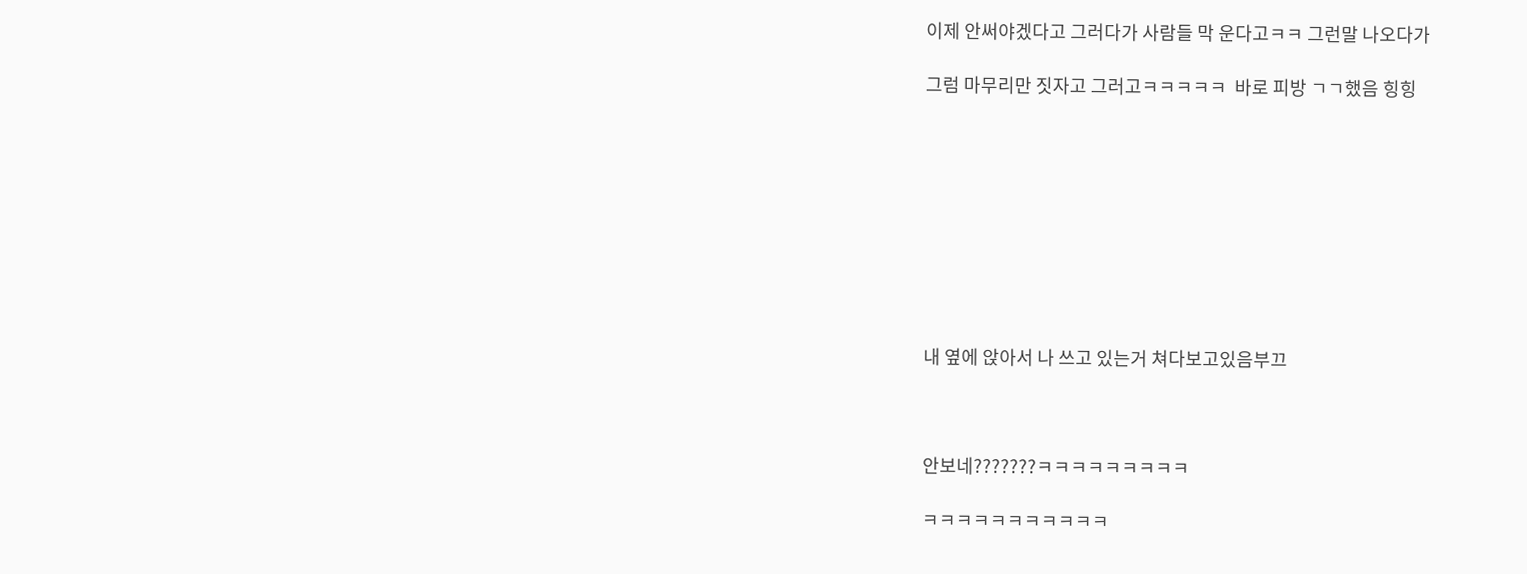이제 안써야겠다고 그러다가 사람들 막 운다고ㅋㅋ 그런말 나오다가

그럼 마무리만 짓자고 그러고ㅋㅋㅋㅋㅋ  바로 피방 ㄱㄱ했음 힝힝









내 옆에 앉아서 나 쓰고 있는거 쳐다보고있음부끄



안보네???????ㅋㅋㅋㅋㅋㅋㅋㅋㅋ

ㅋㅋㅋㅋㅋㅋㅋㅋㅋㅋㅋ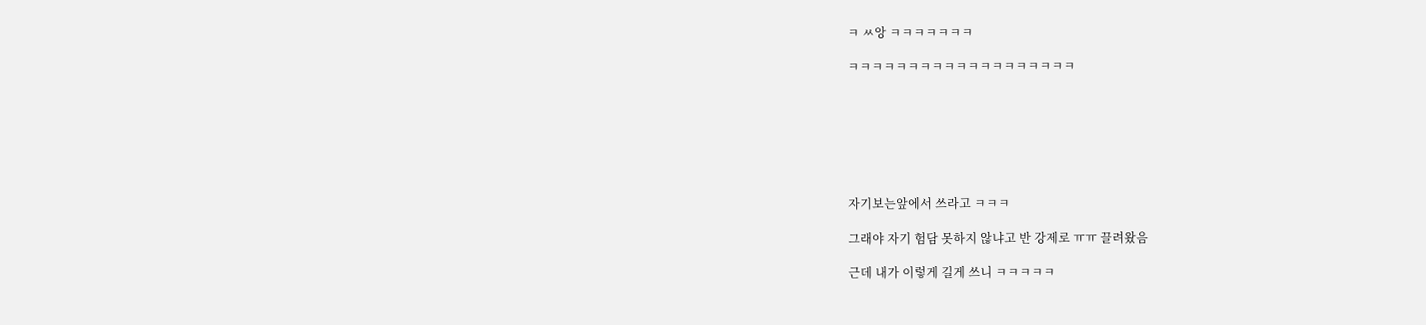ㅋ ㅆ앙 ㅋㅋㅋㅋㅋㅋㅋ

ㅋㅋㅋㅋㅋㅋㅋㅋㅋㅋㅋㅋㅋㅋㅋㅋㅋㅋㅋ







자기보는앞에서 쓰라고 ㅋㅋㅋ

그래야 자기 험담 못하지 않냐고 반 강제로 ㅠㅠ 끌려왔음

근데 내가 이렇게 길게 쓰니 ㅋㅋㅋㅋㅋ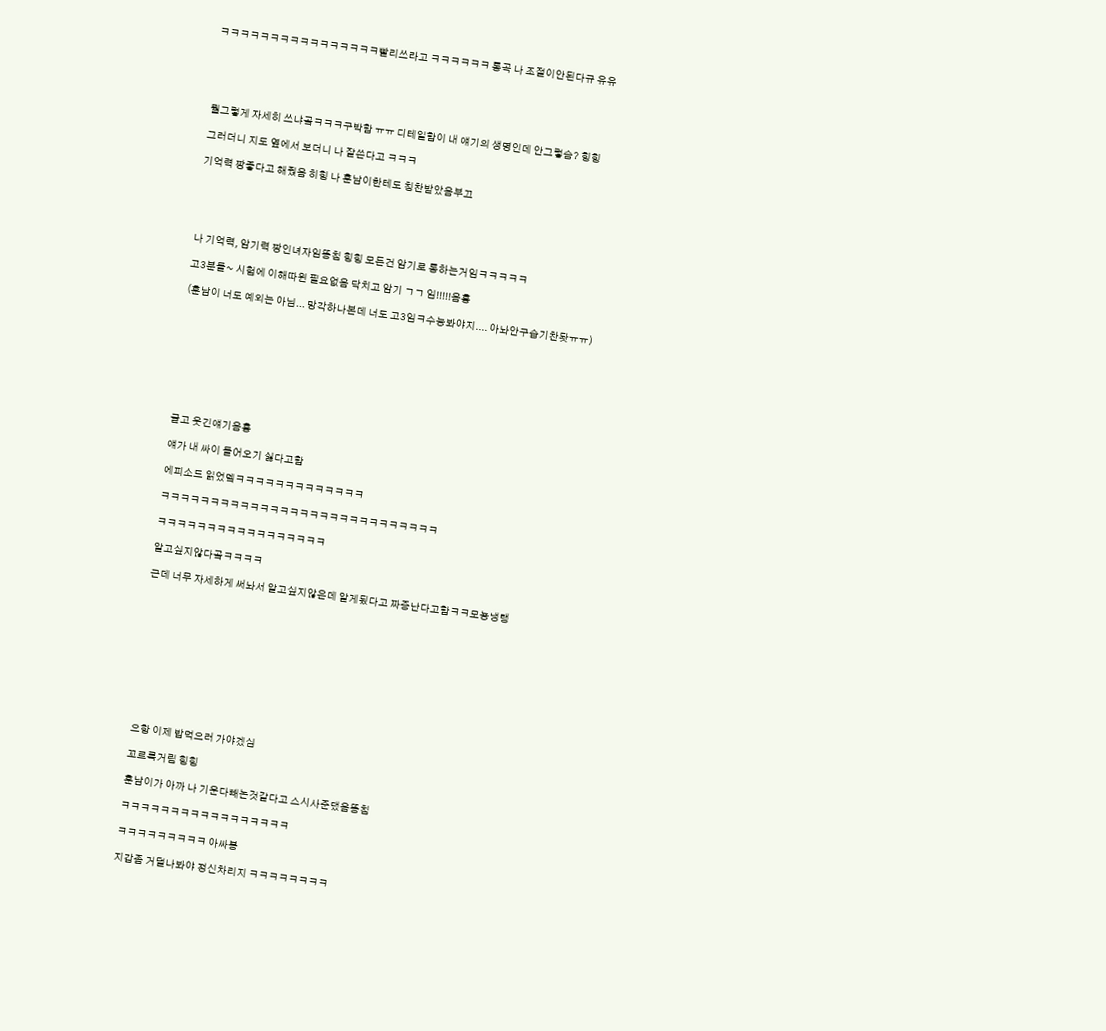ㅋㅋㅋㅋㅋㅋㅋㅋㅋㅋㅋㅋㅋㅋㅋㅋ빨리쓰라고 ㅋㅋㅋㅋㅋㅋ 통곡 나 조절이안된다규 유유





뭘그렇게 자세히 쓰냐곸ㅋㅋㅋ구박함 ㅠㅠ 디테일함이 내 얘기의 생명인데 안그렇슴? 힝힝

그러더니 지도 옆에서 보더니 나 잘쓴다고 ㅋㅋㅋ

기억력 짱좋다고 해줬음 히힝 나 훈남이한테도 칭찬받았음부끄





나 기억력, 암기력 짱인녀자임똥침 힝힝 모든건 암기로 통하는거임ㅋㅋㅋㅋㅋ

고3분들~ 시험에 이해따윈 필요없음 닥치고 암기 ㄱㄱ 임!!!!!음흉

(훈남이 너도 예외는 아님... 망각하나본데 너도 고3임ㅋ수능봐야지.... 아놔안구습기찬돳ㅠㅠ)









글고 웃긴얘기음흉

얘가 내 싸이 들어오기 싫다고함

에피소드 읽었뎈ㅋㅋㅋㅋㅋㅋㅋㅋㅋㅋㅋㅋㅋ

ㅋㅋㅋㅋㅋㅋㅋㅋㅋㅋㅋㅋㅋㅋㅋㅋㅋㅋㅋㅋㅋㅋㅋㅋㅋㅋㅋㅋ

ㅋㅋㅋㅋㅋㅋㅋㅋㅋㅋㅋㅋㅋㅋㅋㅋㅋ

알고싶지않다곸ㅋㅋㅋㅋ

근데 너무 자세하게 써놔서 알고싶지않은데 알게됬다고 짜증난다고함ㅋㅋ모뇽냉랭











으항 이제 밥먹으러 가야겠심

꼬르륵거림 힝힝

훈남이가 아까 나 기운다빼논것같다고 스시사준댔음똥침

ㅋㅋㅋㅋㅋㅋㅋㅋㅋㅋㅋㅋㅋㅋㅋㅋㅋ

ㅋㅋㅋㅋㅋㅋㅋㅋㅋ 아싸뵹

지갑좀 거덜나봐야 정신차리지 ㅋㅋㅋㅋㅋㅋㅋㅋ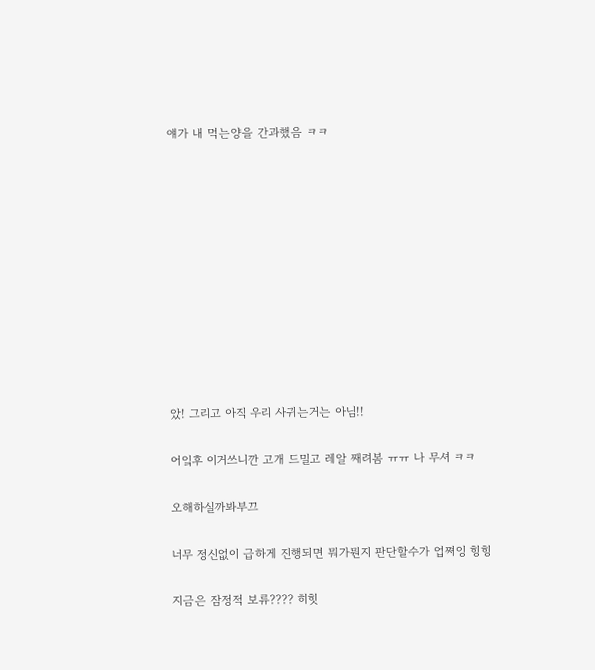얘가 내 먹는양을 간과했음 ㅋㅋ











았! 그리고 아직 우리 사귀는거는 아님!!

어잌후 이거쓰니깐 고개 드밀고 레알 째려봄 ㅠㅠ 나 무셔 ㅋㅋ

오해하실까봐부끄

너무 정신없이 급하게 진행되면 뭐가뭔지 판단할수가 업쪄잉 힝힝

지금은 잠정적 보류???? 히힛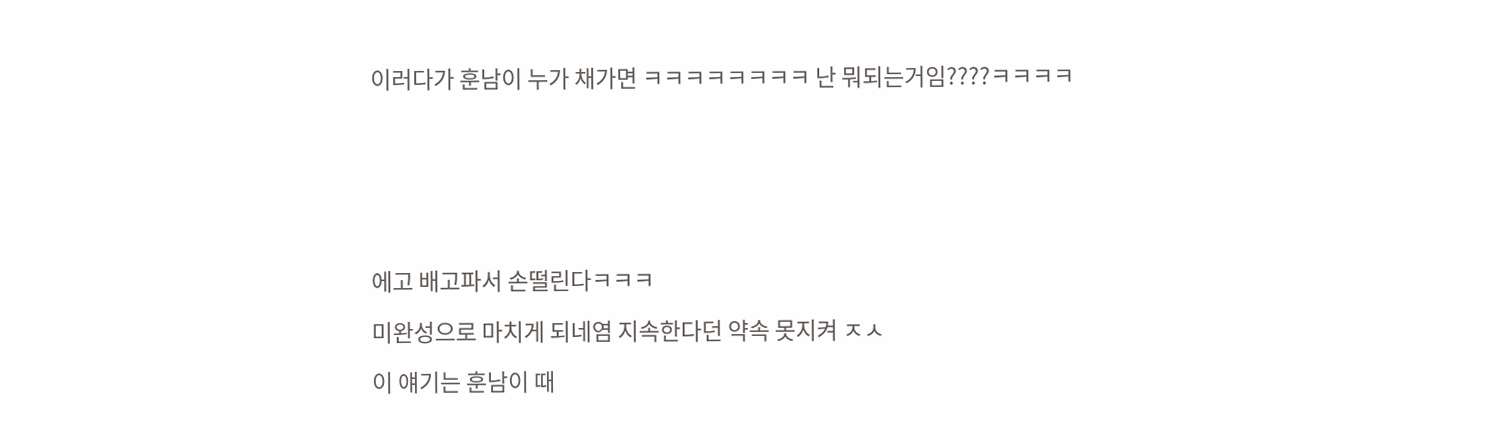이러다가 훈남이 누가 채가면 ㅋㅋㅋㅋㅋㅋㅋㅋ 난 뭐되는거임????ㅋㅋㅋㅋ







에고 배고파서 손떨린다ㅋㅋㅋ

미완성으로 마치게 되네염 지속한다던 약속 못지켜 ㅈㅅ

이 얘기는 훈남이 때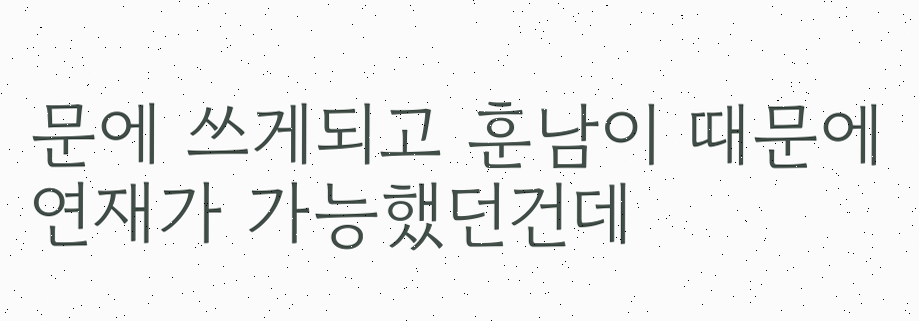문에 쓰게되고 훈남이 때문에 연재가 가능했던건데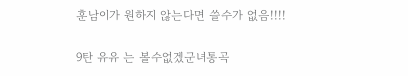훈남이가 원하지 않는다면 쓸수가 없음!!!!

9탄 유유 는 볼수없겠군녀통곡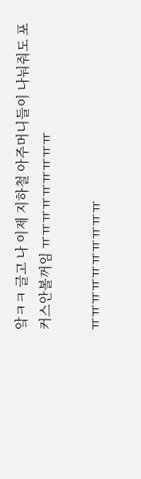앜ㅋㅋ 글고 나 이제 지하철 아주머니들이 나눠줘도 포커스안볼꺼임 ㅠㅠㅠㅠㅠㅠㅠㅠㅠ

ㅠㅠㅠㅠㅠㅠㅠㅠㅠㅠ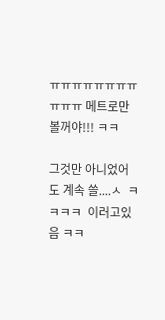ㅠㅠㅠㅠㅠㅠㅠㅠㅠㅠㅠ 메트로만 볼꺼야!!! ㅋㅋ

그것만 아니었어도 계속 쓸....ㅅ  ㅋㅋㅋㅋ  이러고있음 ㅋㅋ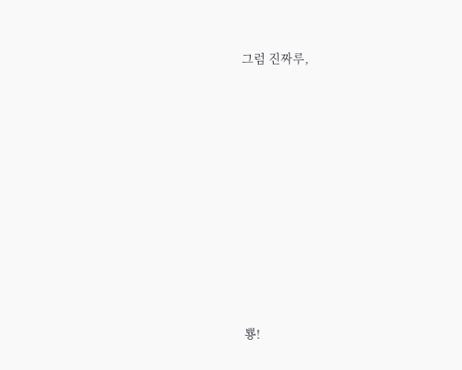그럼 진짜루,















뿅!